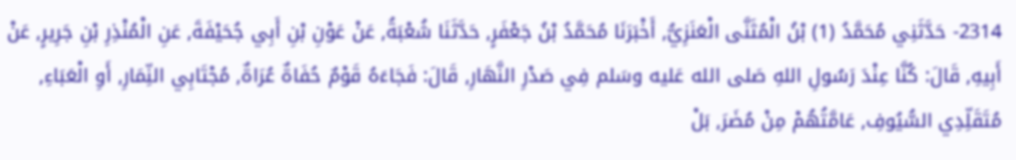2314- حَدَّثَنِي مُحَمَّدُ (1) بْنُ الْمُثَنَّى الْعَنَزِيُّ, أَخْبَرَنَا مُحَمَّدُ بْنُ جَعْفَرٍ, حَدَّثَنَا شُعْبَةُ, عَنْ عَوْنِ بْنِ أَبِي جُحَيْفَةَ, عَنِ الْمُنْذِرِ بْنِ جَرِيرٍ, عَنْ أَبِيهِ, قَالَ: كُنَّا عِنْدَ رَسُولِ اللهِ صَلى الله عَليه وسَلم فِي صَدْرِ النَّهَارِ, قَالَ: فَجَاءَهُ قَوْمٌ حُفَاةٌ عُرَاةٌ, مُجْتَابِي النِّمَارِ, أَوِ الْعَبَاءِ, مُتَقَلِّدِي السُّيُوفِ, عَامَّتُهُمْ مِنْ مُضَرَ, بَلْ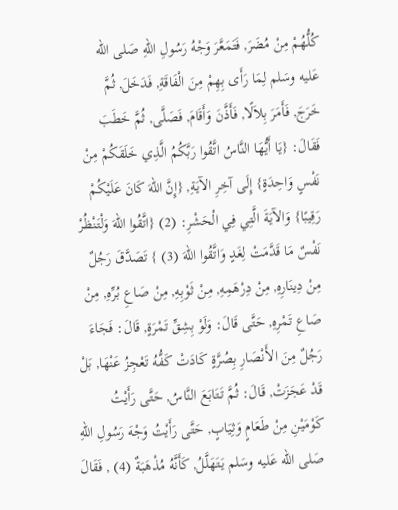كُلُّهُمْ مِنْ مُضَرَ, فَتَمَعَّرَ وَجْهُ رَسُولِ اللهِ صَلى الله عَليه وسَلم لِمَا رَأَى بِهِمْ مِنَ الْفَاقَةِ, فَدَخَلَ, ثُمَّ خَرَجَ, فَأَمَرَ بِلاَلًا, فَأَذَّنَ وَأَقَامَ, فَصَلَّى, ثُمَّ خَطَبَ فَقَالَ: {يَا أَيُّهَا النَّاسُ اتَّقُوا رَبَّكُمُ الَّذِي خَلَقَكُمْ مِنْ نَفْسٍ وَاحِدَةٍ} إِلَى آخِرِ الآيَةِ, {إِنَّ اللهَ كَانَ عَلَيْكُمْ رَقِيبًا} وَالآيَةَ الَّتِي فِي الْحَشْرِ: (2) {اتَّقُوا اللهَ وَلْتَنْظُرْ نَفْسٌ مَا قَدَّمَتْ لِغَدٍ وَاتَّقُوا اللهَ (3) } تَصَدَّقَ رَجُلٌ مِنْ دِينَارِهِ, مِنْ دِرْهَمِهِ, مِنْ ثَوْبِهِ, مِنْ صَاعِ بُرِّهِ, مِنْ صَاعِ تَمْرِهِ, حَتَّى قَالَ: وَلَوْ بِشِقِّ تَمْرَةٍ, قَالَ: فَجَاءَ رَجُلٌ مِنَ الأَنْصَارِ بِصُرَّةٍ كَادَتْ كَفُّهُ تَعْجِزُ عَنْهَا, بَلْ قَدْ عَجَزَتْ, قَالَ: ثُمَّ تَتَابَعَ النَّاسُ, حَتَّى رَأَيْتُ كَوْمَيْنِ مِنْ طَعَامٍ وَثِيَابٍ, حَتَّى رَأَيْتُ وَجْهَ رَسُولِ اللهِ صَلى الله عَليه وسَلم يَتَهَلَّلُ, كَأَنَّهُ مُذْهَبَةٌ (4) , فَقَالَ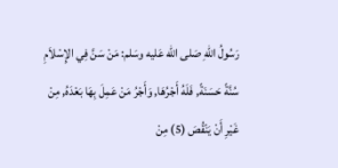رَسُولُ اللهِ صَلى الله عَليه وسَلم: مَنْ سَنَّ فِي الإِسْلاَمِ سُنَّةً حَسَنَةً, فَلَهُ أَجْرُهَا, وَأَجْرُ مَنْ عَمِلَ بِهَا بَعْدَهُ, مِنْ غَيْرِ أَنْ يَنْقُصَ (5) مِنْ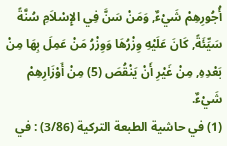أُجُورِهِمْ شَيْءٌ, وَمَنْ سَنَّ فِي الإِسْلاَمِ سُنَّةً سَيِّئَةً, كَانَ عَلَيْهِ وِزْرُهَا وَوِزْرُ مَنْ عَمِلَ بِهَا مِنْ بَعْدِهِ, مِنْ غَيْرِ أَنْ يَنْقُصَ (5) مِنْ أَوْزَارِهِمْ شَيْءٌ.
(1) في حاشية الطبعة التركية (3/86) : في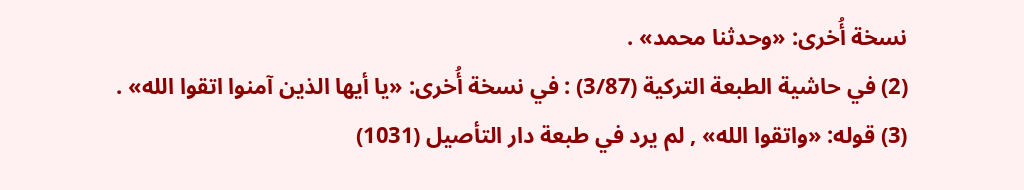نسخة أُخرى: «وحدثنا محمد» .
(2) في حاشية الطبعة التركية (3/87) : في نسخة أُخرى: «يا أيها الذين آمنوا اتقوا الله» .
(3) قوله: «واتقوا الله» , لم يرد في طبعة دار التأصيل (1031)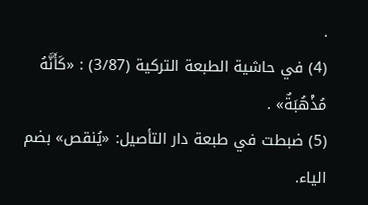.
(4) في حاشية الطبعة التركية (3/87) : «كَأَنَّهُ مُذْهُبَةٌ» .
(5) ضبطت في طبعة دار التأصيل: «يُنقص» بضم الياء.